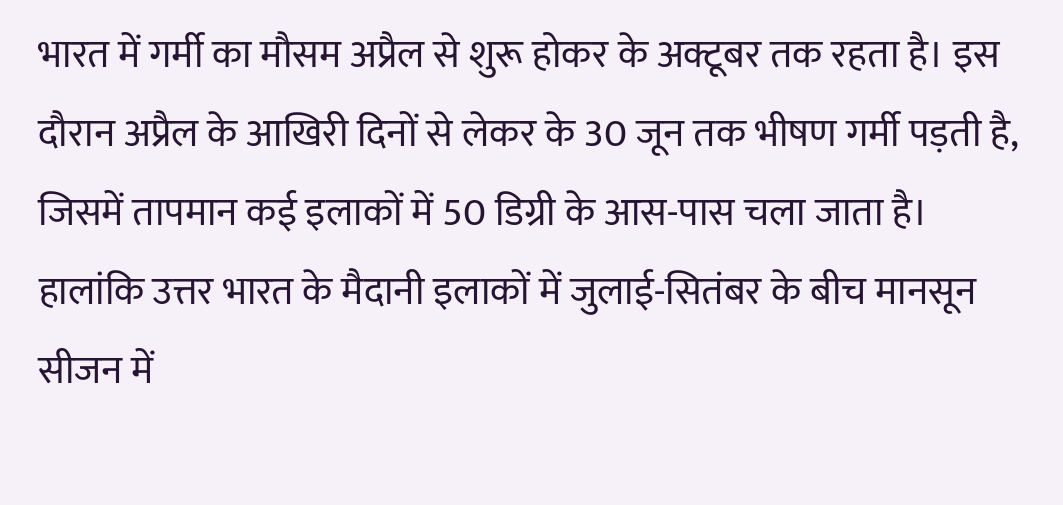भारत में गर्मी का मौसम अप्रैल से शुरू होकर के अक्टूबर तक रहता है। इस दौरान अप्रैल के आखिरी दिनों से लेकर के 30 जून तक भीषण गर्मी पड़ती है, जिसमें तापमान कई इलाकों में 50 डिग्री के आस-पास चला जाता है।
हालांकि उत्तर भारत के मैदानी इलाकों में जुलाई-सितंबर के बीच मानसून सीजन में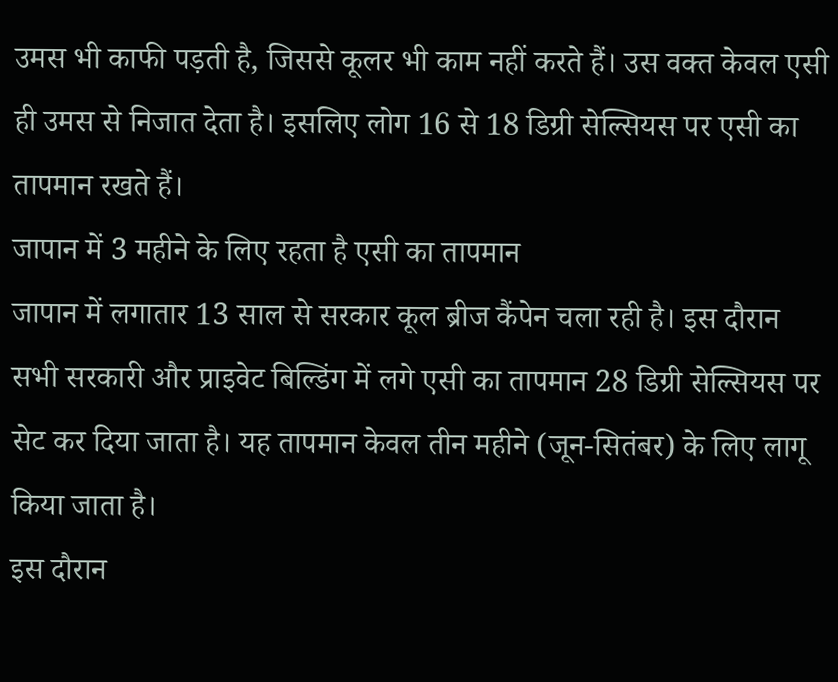उमस भी काफी पड़ती है, जिससे कूलर भी काम नहीं करते हैं। उस वक्त केवल एसी ही उमस से निजात देता है। इसलिए लोग 16 से 18 डिग्री सेल्सियस पर एसी का तापमान रखते हैं।
जापान में 3 महीने के लिए रहता है एसी का तापमान
जापान में लगातार 13 साल से सरकार कूल ब्रीज कैंपेन चला रही है। इस दौरान सभी सरकारी और प्राइवेट बिल्डिंग में लगे एसी का तापमान 28 डिग्री सेल्सियस पर सेट कर दिया जाता है। यह तापमान केवल तीन महीने (जून-सितंबर) के लिए लागू किया जाता है।
इस दौरान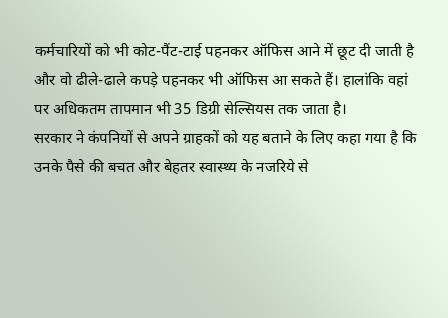कर्मचारियों को भी कोट-पैंट-टाई पहनकर ऑफिस आने में छूट दी जाती है और वो ढीले-ढाले कपड़े पहनकर भी ऑफिस आ सकते हैं। हालांकि वहां पर अधिकतम तापमान भी 35 डिग्री सेल्सियस तक जाता है।
सरकार ने कंपनियों से अपने ग्राहकों को यह बताने के लिए कहा गया है कि उनके पैसे की बचत और बेहतर स्वास्थ्य के नजरिये से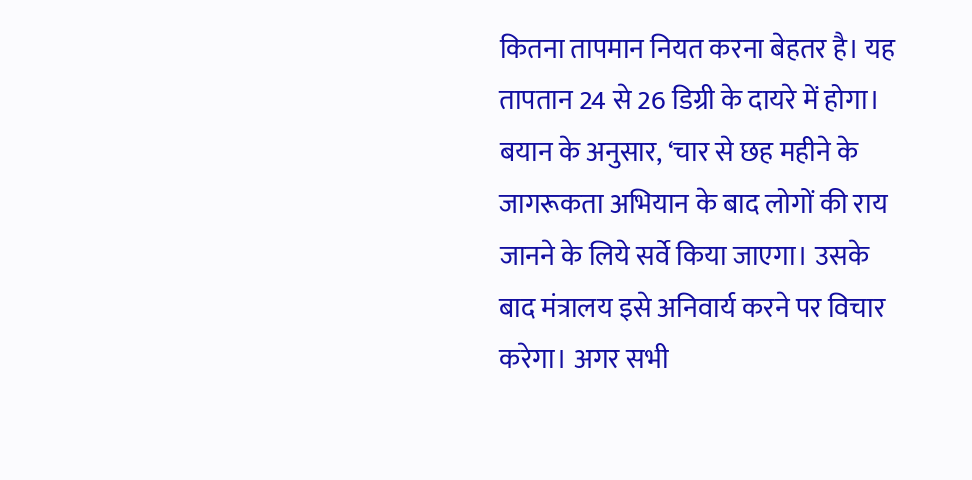कितना तापमान नियत करना बेहतर है। यह तापतान 24 से 26 डिग्री के दायरे में होगा।
बयान के अनुसार, ‘चार से छह महीने के जागरूकता अभियान के बाद लोगों की राय जानने के लिये सर्वे किया जाएगा। उसके बाद मंत्रालय इसे अनिवार्य करने पर विचार करेगा। अगर सभी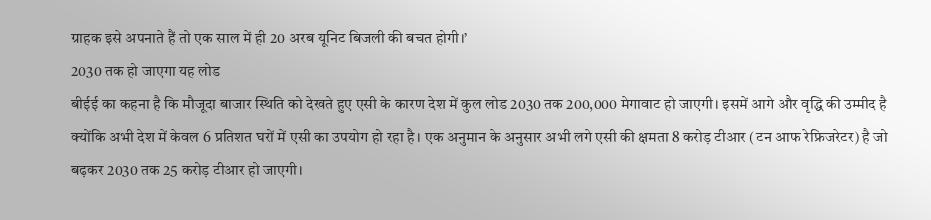ग्राहक इसे अपनाते हैं तो एक साल में ही 20 अरब यूनिट बिजली की बचत होगी।’
2030 तक हो जाएगा यह लोड
बीईई का कहना है कि मौजूदा बाजार स्थिति को देखते हुए एसी के कारण देश में कुल लोड 2030 तक 200,000 मेगावाट हो जाएगी। इसमें आगे और वृद्धि की उम्मीद है क्योंकि अभी देश में केवल 6 प्रतिशत घरों में एसी का उपयोग हो रहा है। एक अनुमान के अनुसार अभी लगे एसी की क्षमता 8 करोड़ टीआर (टन आफ रेफ्रिजरेटर) है जो बढ़कर 2030 तक 25 करोड़ टीआर हो जाएगी।